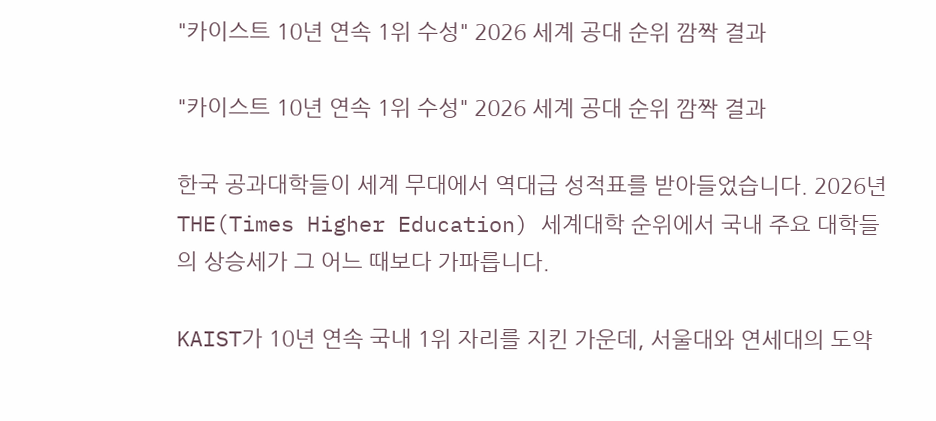"카이스트 10년 연속 1위 수성" 2026 세계 공대 순위 깜짝 결과

"카이스트 10년 연속 1위 수성" 2026 세계 공대 순위 깜짝 결과

한국 공과대학들이 세계 무대에서 역대급 성적표를 받아들었습니다. 2026년 THE(Times Higher Education) 세계대학 순위에서 국내 주요 대학들의 상승세가 그 어느 때보다 가파릅니다.

KAIST가 10년 연속 국내 1위 자리를 지킨 가운데, 서울대와 연세대의 도약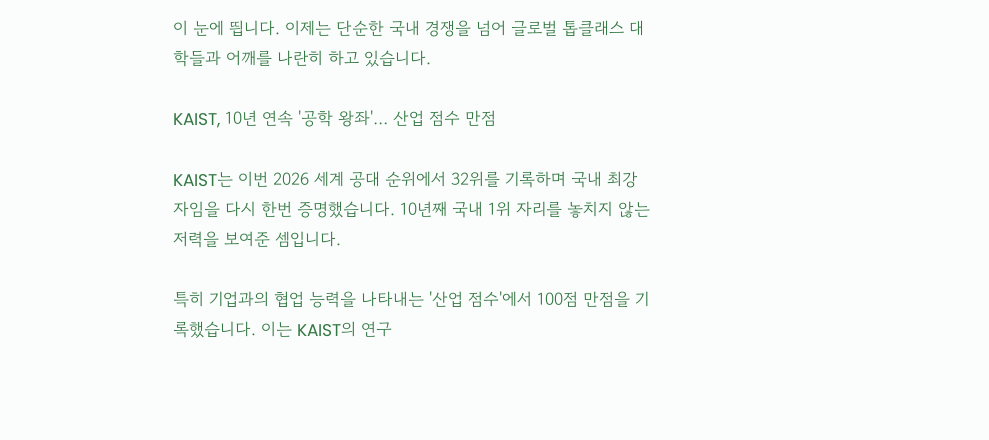이 눈에 띕니다. 이제는 단순한 국내 경쟁을 넘어 글로벌 톱클래스 대학들과 어깨를 나란히 하고 있습니다.

KAIST, 10년 연속 '공학 왕좌'… 산업 점수 만점

KAIST는 이번 2026 세계 공대 순위에서 32위를 기록하며 국내 최강자임을 다시 한번 증명했습니다. 10년째 국내 1위 자리를 놓치지 않는 저력을 보여준 셈입니다.

특히 기업과의 협업 능력을 나타내는 '산업 점수'에서 100점 만점을 기록했습니다. 이는 KAIST의 연구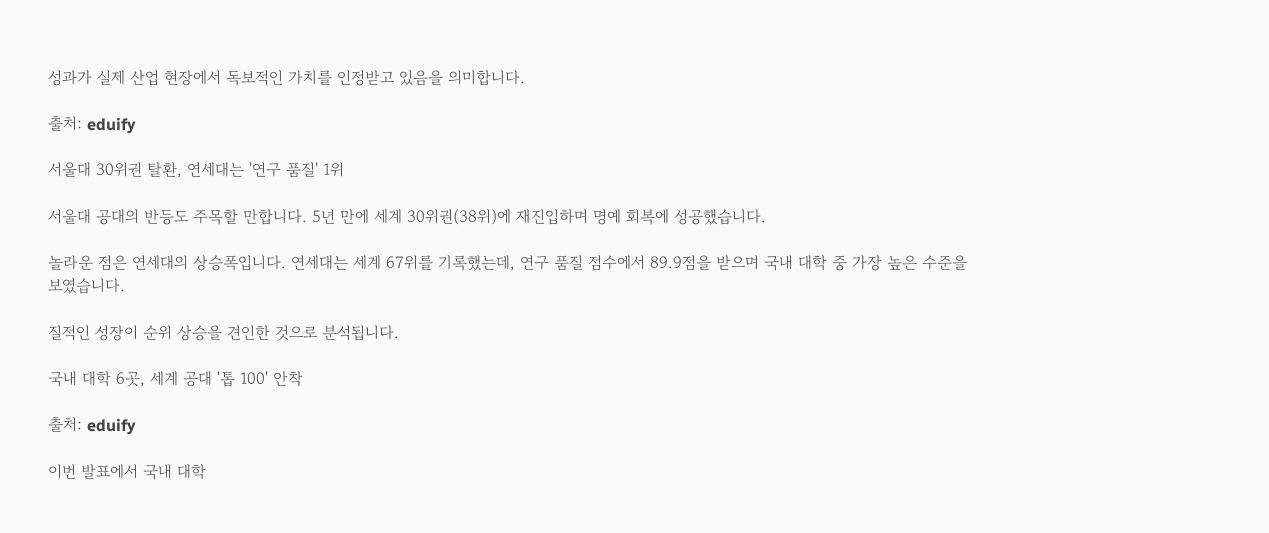성과가 실제 산업 현장에서 독보적인 가치를 인정받고 있음을 의미합니다.

출처: eduify

서울대 30위권 탈환, 연세대는 '연구 품질' 1위

서울대 공대의 반등도 주목할 만합니다. 5년 만에 세계 30위권(38위)에 재진입하며 명예 회복에 성공했습니다.

놀라운 점은 연세대의 상승폭입니다. 연세대는 세계 67위를 기록했는데, 연구 품질 점수에서 89.9점을 받으며 국내 대학 중 가장 높은 수준을 보였습니다.

질적인 성장이 순위 상승을 견인한 것으로 분석됩니다.

국내 대학 6곳, 세계 공대 '톱 100' 안착

출처: eduify

이번 발표에서 국내 대학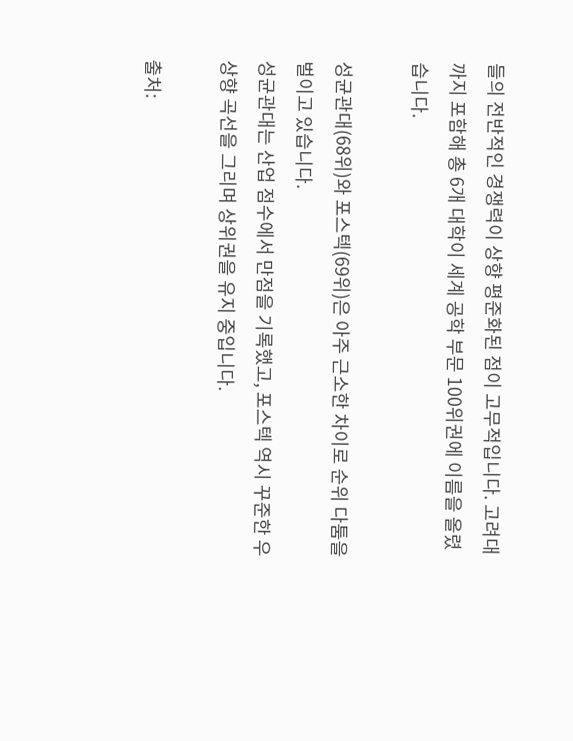들의 전반적인 경쟁력이 상향 평준화된 점이 고무적입니다. 고려대까지 포함해 총 6개 대학이 세계 공학 부문 100위권에 이름을 올렸습니다.

성균관대(68위)와 포스텍(69위)은 아주 근소한 차이로 순위 다툼을 벌이고 있습니다.
성균관대는 산업 점수에서 만점을 기록했고, 포스텍 역시 꾸준한 우상향 곡선을 그리며 상위권을 유지 중입니다.

출처: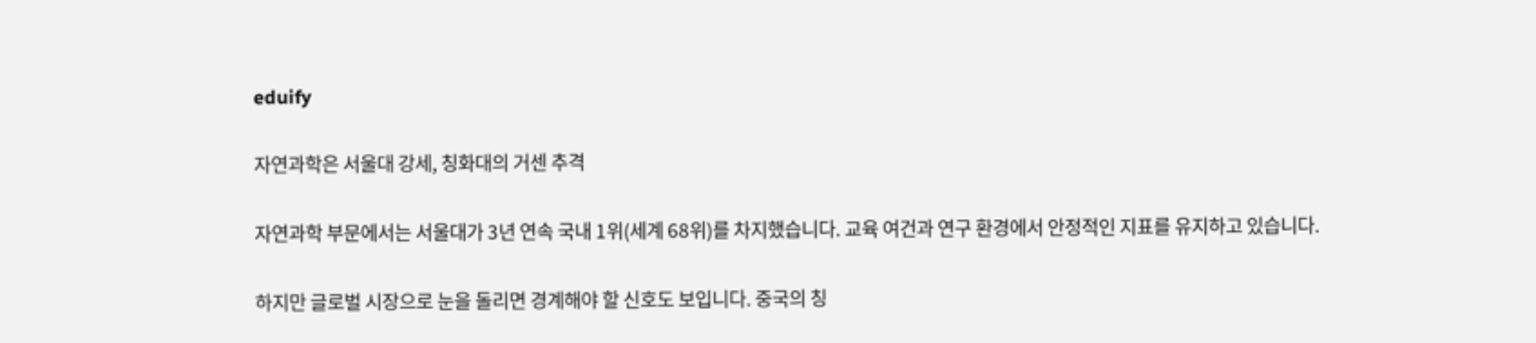eduify

자연과학은 서울대 강세, 칭화대의 거센 추격

자연과학 부문에서는 서울대가 3년 연속 국내 1위(세계 68위)를 차지했습니다. 교육 여건과 연구 환경에서 안정적인 지표를 유지하고 있습니다.

하지만 글로벌 시장으로 눈을 돌리면 경계해야 할 신호도 보입니다. 중국의 칭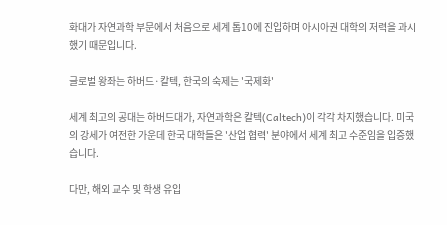화대가 자연과학 부문에서 처음으로 세계 톱10에 진입하며 아시아권 대학의 저력을 과시했기 때문입니다.

글로벌 왕좌는 하버드·칼텍, 한국의 숙제는 '국제화'

세계 최고의 공대는 하버드대가, 자연과학은 칼텍(Caltech)이 각각 차지했습니다. 미국의 강세가 여전한 가운데 한국 대학들은 '산업 협력' 분야에서 세계 최고 수준임을 입증했습니다.

다만, 해외 교수 및 학생 유입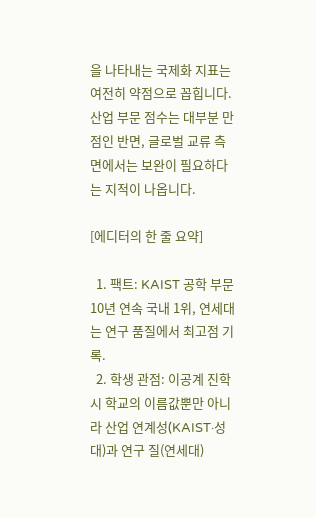을 나타내는 국제화 지표는 여전히 약점으로 꼽힙니다. 산업 부문 점수는 대부분 만점인 반면, 글로벌 교류 측면에서는 보완이 필요하다는 지적이 나옵니다.

[에디터의 한 줄 요약]

  1. 팩트: KAIST 공학 부문 10년 연속 국내 1위, 연세대는 연구 품질에서 최고점 기록.
  2. 학생 관점: 이공계 진학 시 학교의 이름값뿐만 아니라 산업 연계성(KAIST·성대)과 연구 질(연세대)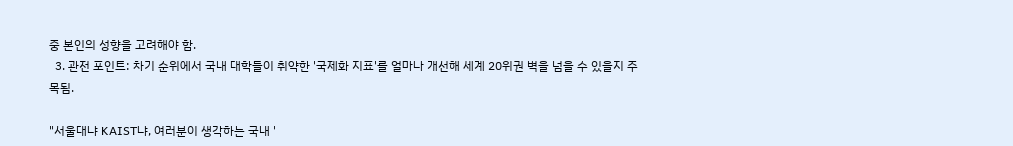중 본인의 성향을 고려해야 함.
  3. 관전 포인트: 차기 순위에서 국내 대학들이 취약한 '국제화 지표'를 얼마나 개선해 세계 20위권 벽을 넘을 수 있을지 주목됨.

"서울대냐 KAIST냐, 여러분이 생각하는 국내 '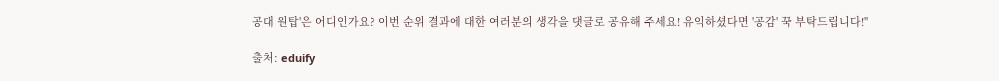공대 원탑'은 어디인가요? 이번 순위 결과에 대한 여러분의 생각을 댓글로 공유해 주세요! 유익하셨다면 '공감' 꾹 부탁드립니다!"

출처: eduify